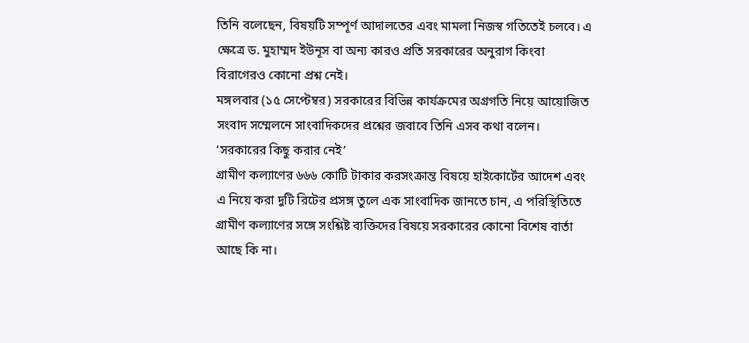তিনি বলেছেন, বিষয়টি সম্পূর্ণ আদালতের এবং মামলা নিজস্ব গতিতেই চলবে। এ ক্ষেত্রে ড. মুহাম্মদ ইউনূস বা অন্য কারও প্রতি সরকারের অনুরাগ কিংবা বিরাগেরও কোনো প্রশ্ন নেই।
মঙ্গলবার (১৫ সেপ্টেম্বর) সরকারের বিভিন্ন কার্যক্রমের অগ্রগতি নিয়ে আয়োজিত সংবাদ সম্মেলনে সাংবাদিকদের প্রশ্নের জবাবে তিনি এসব কথা বলেন।
‘সরকারের কিছু করার নেই’
গ্রামীণ কল্যাণের ৬৬৬ কোটি টাকার করসংক্রান্ত বিষয়ে হাইকোর্টের আদেশ এবং এ নিয়ে করা দুটি রিটের প্রসঙ্গ তুলে এক সাংবাদিক জানতে চান, এ পরিস্থিতিতে গ্রামীণ কল্যাণের সঙ্গে সংশ্লিষ্ট ব্যক্তিদের বিষয়ে সরকারের কোনো বিশেষ বার্তা আছে কি না।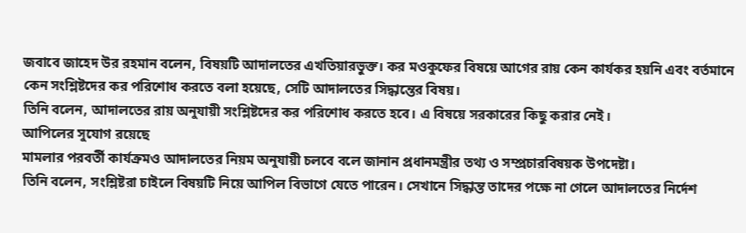জবাবে জাহেদ উর রহমান বলেন, বিষয়টি আদালতের এখতিয়ারভুক্ত। কর মওকুফের বিষয়ে আগের রায় কেন কার্যকর হয়নি এবং বর্তমানে কেন সংশ্লিষ্টদের কর পরিশোধ করতে বলা হয়েছে, সেটি আদালতের সিদ্ধান্তের বিষয়।
তিনি বলেন, আদালতের রায় অনুযায়ী সংশ্লিষ্টদের কর পরিশোধ করতে হবে। এ বিষয়ে সরকারের কিছু করার নেই।
আপিলের সুযোগ রয়েছে
মামলার পরবর্তী কার্যক্রমও আদালতের নিয়ম অনুযায়ী চলবে বলে জানান প্রধানমন্ত্রীর তথ্য ও সম্প্রচারবিষয়ক উপদেষ্টা।
তিনি বলেন, সংশ্লিষ্টরা চাইলে বিষয়টি নিয়ে আপিল বিভাগে যেতে পারেন। সেখানে সিদ্ধান্ত তাদের পক্ষে না গেলে আদালতের নির্দেশ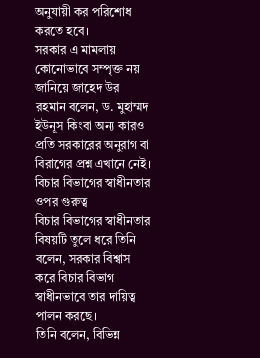অনুযায়ী কর পরিশোধ করতে হবে।
সরকার এ মামলায় কোনোভাবে সম্পৃক্ত নয় জানিয়ে জাহেদ উর রহমান বলেন, ড. মুহাম্মদ ইউনূস কিংবা অন্য কারও প্রতি সরকারের অনুরাগ বা বিরাগের প্রশ্ন এখানে নেই।
বিচার বিভাগের স্বাধীনতার ওপর গুরুত্ব
বিচার বিভাগের স্বাধীনতার বিষয়টি তুলে ধরে তিনি বলেন, সরকার বিশ্বাস করে বিচার বিভাগ স্বাধীনভাবে তার দায়িত্ব পালন করছে।
তিনি বলেন, বিভিন্ন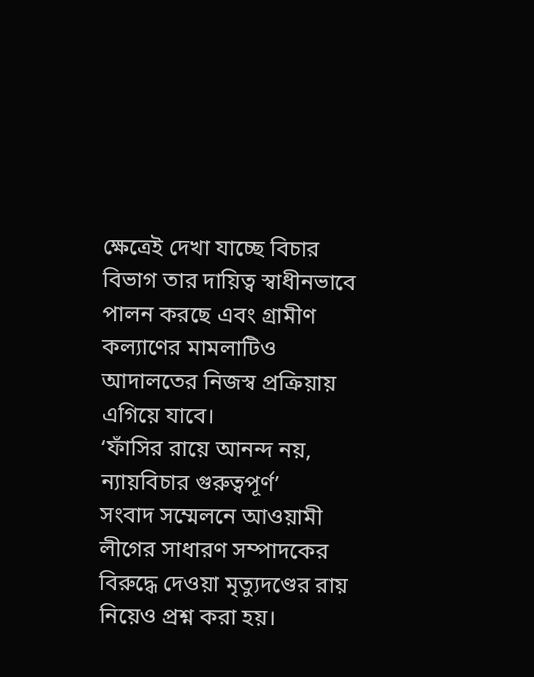ক্ষেত্রেই দেখা যাচ্ছে বিচার বিভাগ তার দায়িত্ব স্বাধীনভাবে পালন করছে এবং গ্রামীণ কল্যাণের মামলাটিও আদালতের নিজস্ব প্রক্রিয়ায় এগিয়ে যাবে।
‘ফাঁসির রায়ে আনন্দ নয়, ন্যায়বিচার গুরুত্বপূর্ণ’
সংবাদ সম্মেলনে আওয়ামী লীগের সাধারণ সম্পাদকের বিরুদ্ধে দেওয়া মৃত্যুদণ্ডের রায় নিয়েও প্রশ্ন করা হয়।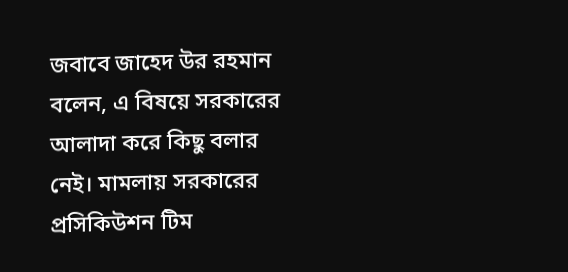জবাবে জাহেদ উর রহমান বলেন, এ বিষয়ে সরকারের আলাদা করে কিছু বলার নেই। মামলায় সরকারের প্রসিকিউশন টিম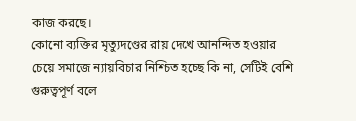কাজ করছে।
কোনো ব্যক্তির মৃত্যুদণ্ডের রায় দেখে আনন্দিত হওয়ার চেয়ে সমাজে ন্যায়বিচার নিশ্চিত হচ্ছে কি না, সেটিই বেশি গুরুত্বপূর্ণ বলে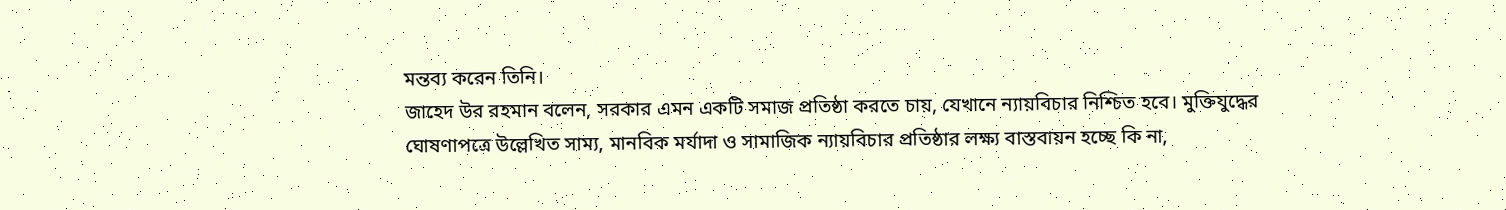মন্তব্য করেন তিনি।
জাহেদ উর রহমান বলেন, সরকার এমন একটি সমাজ প্রতিষ্ঠা করতে চায়, যেখানে ন্যায়বিচার নিশ্চিত হবে। মুক্তিযুদ্ধের ঘোষণাপত্রে উল্লেখিত সাম্য, মানবিক মর্যাদা ও সামাজিক ন্যায়বিচার প্রতিষ্ঠার লক্ষ্য বাস্তবায়ন হচ্ছে কি না,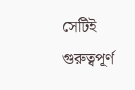সেটিই গুরুত্বপূর্ণ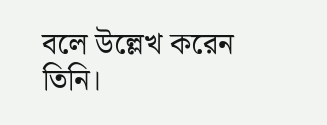বলে উল্লেখ করেন তিনি।